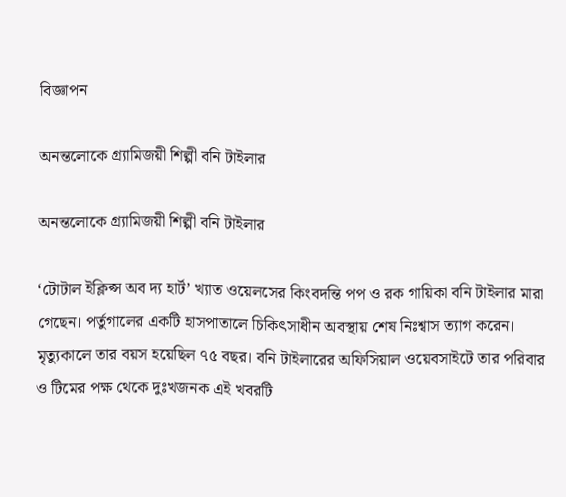বিজ্ঞাপন

অনন্তলোকে গ্র্যামিজয়ী শিল্পী বনি টাইলার

অনন্তলোকে গ্র্যামিজয়ী শিল্পী বনি টাইলার

‘টোটাল ইক্লিপ্স অব দ্য হার্ট’ খ্যাত ওয়েলসের কিংবদন্তি পপ ও রক গায়িকা বনি টাইলার মারা গেছেন। পর্তুগালের একটি হাসপাতালে চিকিৎসাধীন অবস্থায় শেষ নিঃশ্বাস ত্যাগ করেন। মৃত্যুকালে তার বয়স হয়েছিল ৭৫ বছর। বনি টাইলারের অফিসিয়াল ওয়েবসাইটে তার পরিবার ও টিমের পক্ষ থেকে দুঃখজনক এই খবরটি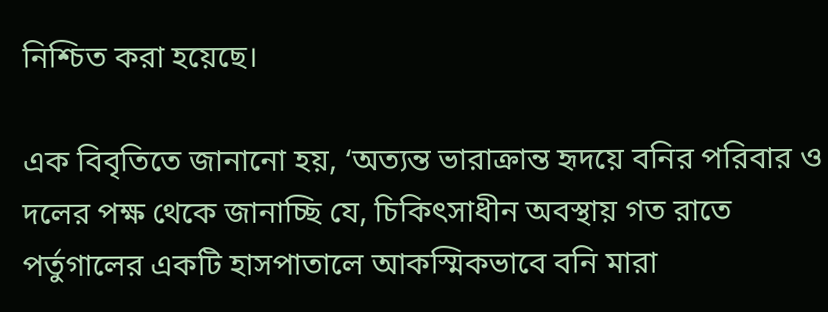নিশ্চিত করা হয়েছে।

এক বিবৃতিতে জানানো হয়, ‘অত্যন্ত ভারাক্রান্ত হৃদয়ে বনির পরিবার ও দলের পক্ষ থেকে জানাচ্ছি যে, চিকিৎসাধীন অবস্থায় গত রাতে পর্তুগালের একটি হাসপাতালে আকস্মিকভাবে বনি মারা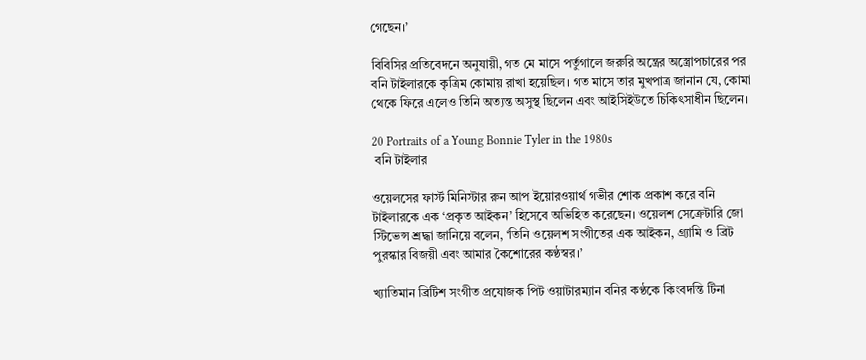গেছেন।’

বিবিসির প্রতিবেদনে অনুযায়ী, গত মে মাসে পর্তুগালে জরুরি অন্ত্রের অস্ত্রোপচারের পর বনি টাইলারকে কৃত্রিম কোমায় রাখা হয়েছিল। গত মাসে তার মুখপাত্র জানান যে, কোমা থেকে ফিরে এলেও তিনি অত্যন্ত অসুস্থ ছিলেন এবং আইসিইউতে চিকিৎসাধীন ছিলেন।

20 Portraits of a Young Bonnie Tyler in the 1980s
 বনি টাইলার

ওয়েলসের ফার্স্ট মিনিস্টার রুন আপ ইয়োরওয়ার্থ গভীর শোক প্রকাশ করে বনি টাইলারকে এক ‘প্রকৃত আইকন’ হিসেবে অভিহিত করেছেন। ওয়েলশ সেক্রেটারি জো স্টিভেন্স শ্রদ্ধা জানিয়ে বলেন, ‘তিনি ওয়েলশ সংগীতের এক আইকন, গ্র্যামি ও ব্রিট পুরস্কার বিজয়ী এবং আমার কৈশোরের কণ্ঠস্বর।’

খ্যাতিমান ব্রিটিশ সংগীত প্রযোজক পিট ওয়াটারম্যান বনির কণ্ঠকে কিংবদন্তি টিনা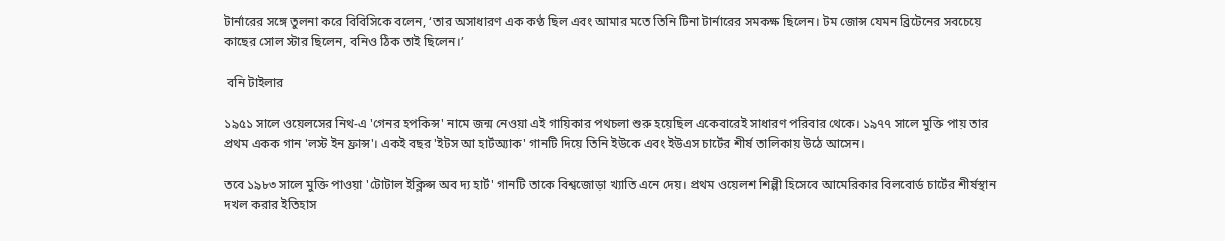টার্নারের সঙ্গে তুলনা করে বিবিসিকে বলেন, ‘তার অসাধারণ এক কণ্ঠ ছিল এবং আমার মতে তিনি টিনা টার্নারের সমকক্ষ ছিলেন। টম জোন্স যেমন ব্রিটেনের সবচেয়ে কাছের সোল স্টার ছিলেন, বনিও ঠিক তাই ছিলেন।’

 বনি টাইলার

১৯৫১ সালে ওয়েলসের নিথ-এ 'গেনর হপকিন্স' নামে জন্ম নেওয়া এই গায়িকার পথচলা শুরু হয়েছিল একেবারেই সাধারণ পরিবার থেকে। ১৯৭৭ সালে মুক্তি পায় তার প্রথম একক গান 'লস্ট ইন ফ্রান্স'। একই বছর 'ইটস আ হার্টঅ্যাক' গানটি দিয়ে তিনি ইউকে এবং ইউএস চার্টের শীর্ষ তালিকায় উঠে আসেন।

তবে ১৯৮৩ সালে মুক্তি পাওয়া 'টোটাল ইক্লিপ্স অব দ্য হার্ট' গানটি তাকে বিশ্বজোড়া খ্যাতি এনে দেয়। প্রথম ওয়েলশ শিল্পী হিসেবে আমেরিকার বিলবোর্ড চার্টের শীর্ষস্থান দখল করার ইতিহাস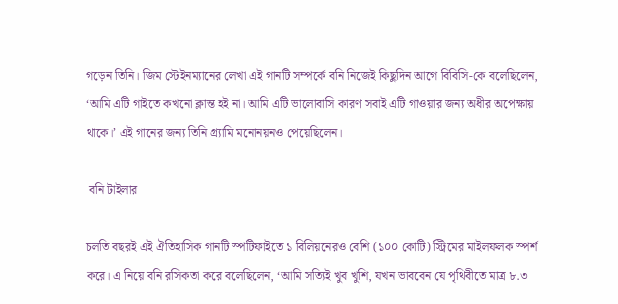গড়েন তিনি। জিম স্টেইনম্যানের লেখা এই গানটি সম্পর্কে বনি নিজেই কিছুদিন আগে বিবিসি-কে বলেছিলেন, ‘আমি এটি গাইতে কখনো ক্লান্ত হই না। আমি এটি ভালোবাসি কারণ সবাই এটি গাওয়ার জন্য অধীর অপেক্ষায় থাকে।’ এই গানের জন্য তিনি গ্র্যামি মনোনয়নও পেয়েছিলেন।

 বনি টাইলার

চলতি বছরই এই ঐতিহাসিক গানটি স্পটিফাইতে ১ বিলিয়নেরও বেশি (১০০ কোটি) স্ট্রিমের মাইলফলক স্পর্শ করে। এ নিয়ে বনি রসিকতা করে বলেছিলেন, ‘আমি সত্যিই খুব খুশি, যখন ভাববেন যে পৃথিবীতে মাত্র ৮.৩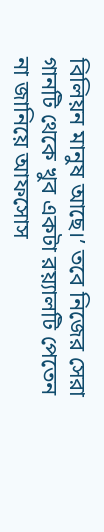বিলিয়ন মানুষ আছে।’ তবে নিজের সেরা গানটি থেকে খুব একটা রয়্যালটি পেতেন না জানিয়ে আফসোস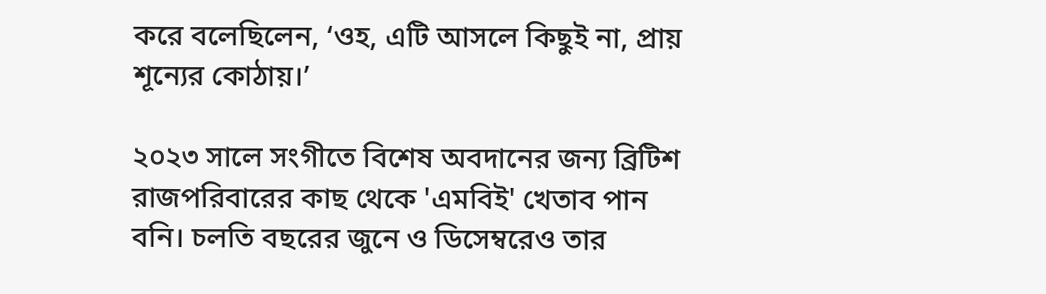করে বলেছিলেন, ‘ওহ, এটি আসলে কিছুই না, প্রায় শূন্যের কোঠায়।’

২০২৩ সালে সংগীতে বিশেষ অবদানের জন্য ব্রিটিশ রাজপরিবারের কাছ থেকে 'এমবিই' খেতাব পান বনি। চলতি বছরের জুনে ও ডিসেম্বরেও তার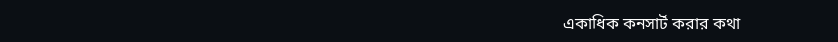একাধিক কনসার্ট করার কথা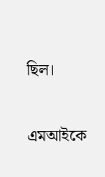ছিল।

এমআইকে